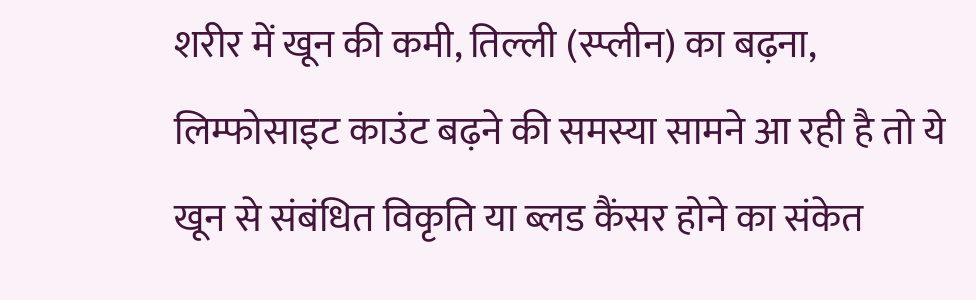शरीर में खून की कमी, तिल्ली (स्प्लीन) का बढ़ना, लिम्फोसाइट काउंट बढ़ने की समस्या सामने आ रही है तो ये खून से संबंधित विकृति या ब्लड कैंसर होने का संकेत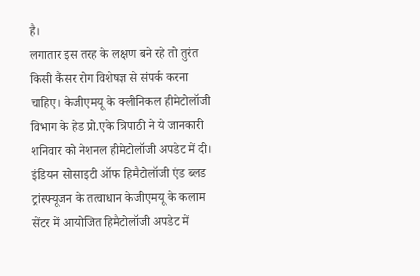है।
लगातार इस तरह के लक्षण बने रहे तो तुरंत किसी कैंसर रोग विशेषज्ञ से संपर्क करना चाहिए। केजीएमयू के क्लीनिकल हीमेटोलॉजी विभाग के हेड प्रो.एके त्रिपाठी ने ये जानकारी शनिवार को नेशनल हीमेटोलॉजी अपडेट में दी।
इंडियन सोसाइटी ऑफ हिमैटोलॉजी एंड ब्लड ट्रांस्फ्यूजन के तत्वाधान केजीएमयू के कलाम सेंटर में आयोजित हिमैटोलॉजी अपडेट में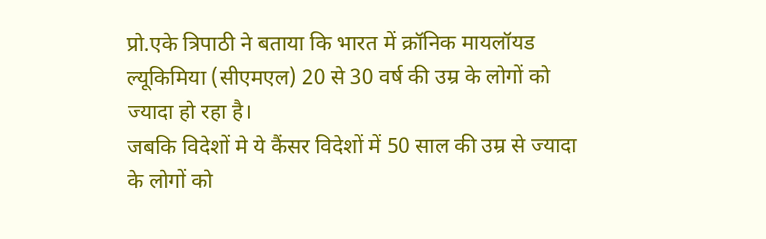प्रो.एके त्रिपाठी ने बताया कि भारत में क्रॉनिक मायलॉयड ल्यूकिमिया (सीएमएल) 20 से 30 वर्ष की उम्र के लोगों को ज्यादा हो रहा है।
जबकि विदेशों मे ये कैंसर विदेशों में 50 साल की उम्र से ज्यादा के लोगों को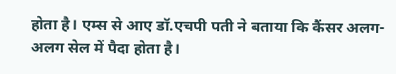होता है। एम्स से आए डॉ.एचपी पती ने बताया कि कैंसर अलग-अलग सेल में पैदा होता है।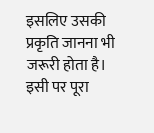इसलिए उसकी प्रकृति जानना भी जरूरी होता है। इसी पर पूरा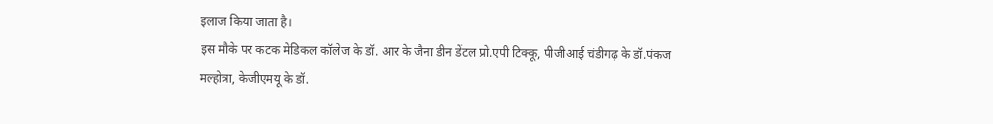इलाज किया जाता है।
इस मौके पर कटक मेडिकल कॉलेज के डॉ. आर के जैना डीन डेंटल प्रो.एपी टिक्कू, पीजीआई चंडीगढ़ के डॉ.पंकज मल्होत्रा, केजीएमयू के डॉ.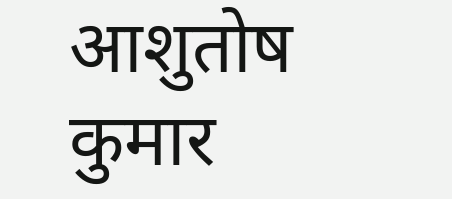आशुतोष कुमार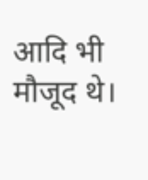आदि भी मौजूद थे।